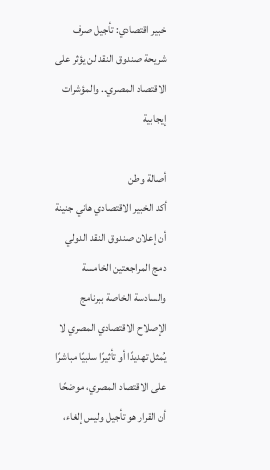خبير اقتصادي: تأجيل صرف شريحة صندوق النقد لن يؤثر على الاقتصاد المصري.. والمؤشرات إيجابية

أصالة وطن
أكد الخبير الاقتصادي هاني جنينة أن إعلان صندوق النقد الدولي دمج المراجعتين الخامسة والسادسة الخاصة ببرنامج الإصلاح الاقتصادي المصري لا يُمثل تهديدًا أو تأثيرًا سلبيًا مباشرًا على الاقتصاد المصري، موضحًا أن القرار هو تأجيل وليس إلغاء،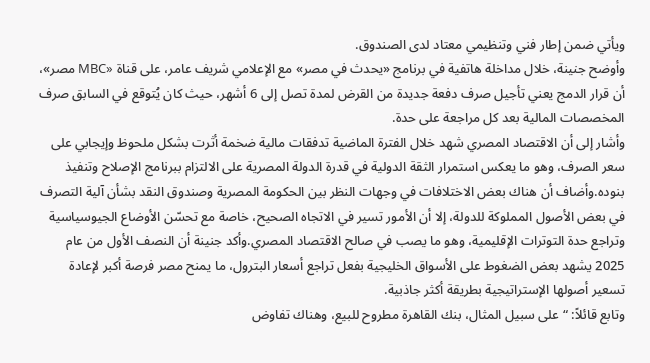ويأتي ضمن إطار فني وتنظيمي معتاد لدى الصندوق.
وأوضح جنينة، خلال مداخلة هاتفية في برنامج «يحدث في مصر» مع الإعلامي شريف عامر، على قناة «MBC مصر»، أن قرار الدمج يعني تأجيل صرف دفعة جديدة من القرض لمدة تصل إلى 6 أشهر، حيث كان يُتوقع في السابق صرف المخصصات المالية بعد كل مراجعة على حدة.
وأشار إلى أن الاقتصاد المصري شهد خلال الفترة الماضية تدفقات مالية ضخمة أثرت بشكل ملحوظ وإيجابي على سعر الصرف، وهو ما يعكس استمرار الثقة الدولية في قدرة الدولة المصرية على الالتزام ببرنامج الإصلاح وتنفيذ بنوده.وأضاف أن هناك بعض الاختلافات في وجهات النظر بين الحكومة المصرية وصندوق النقد بشأن آلية التصرف في بعض الأصول المملوكة للدولة، إلا أن الأمور تسير في الاتجاه الصحيح، خاصة مع تحسّن الأوضاع الجيوسياسية وتراجع حدة التوترات الإقليمية، وهو ما يصب في صالح الاقتصاد المصري.وأكد جنينة أن النصف الأول من عام 2025 يشهد بعض الضغوط على الأسواق الخليجية بفعل تراجع أسعار البترول، ما يمنح مصر فرصة أكبر لإعادة تسعير أصولها الإستراتيجية بطريقة أكثر جاذبية.
وتابع قائلاً: “على سبيل المثال، بنك القاهرة مطروح للبيع، وهناك تفاوض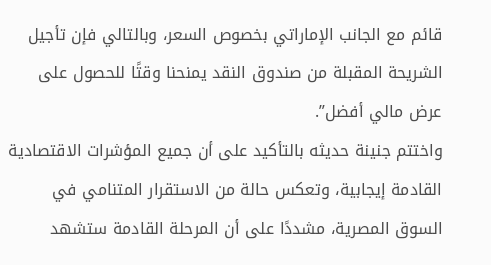قائم مع الجانب الإماراتي بخصوص السعر، وبالتالي فإن تأجيل الشريحة المقبلة من صندوق النقد يمنحنا وقتًا للحصول على عرض مالي أفضل”.
واختتم جنينة حديثه بالتأكيد على أن جميع المؤشرات الاقتصادية القادمة إيجابية، وتعكس حالة من الاستقرار المتنامي في السوق المصرية، مشددًا على أن المرحلة القادمة ستشهد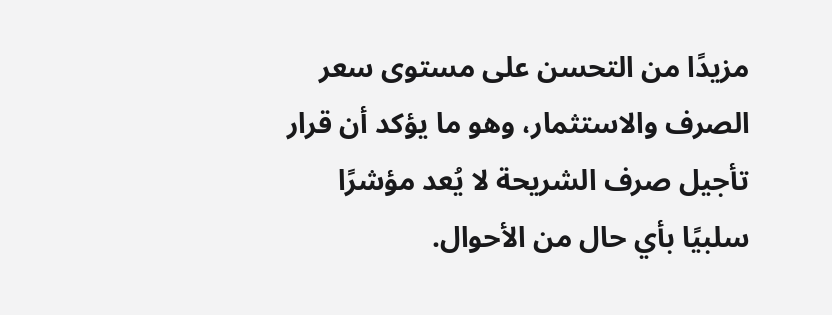مزيدًا من التحسن على مستوى سعر الصرف والاستثمار، وهو ما يؤكد أن قرار تأجيل صرف الشريحة لا يُعد مؤشرًا سلبيًا بأي حال من الأحوال.